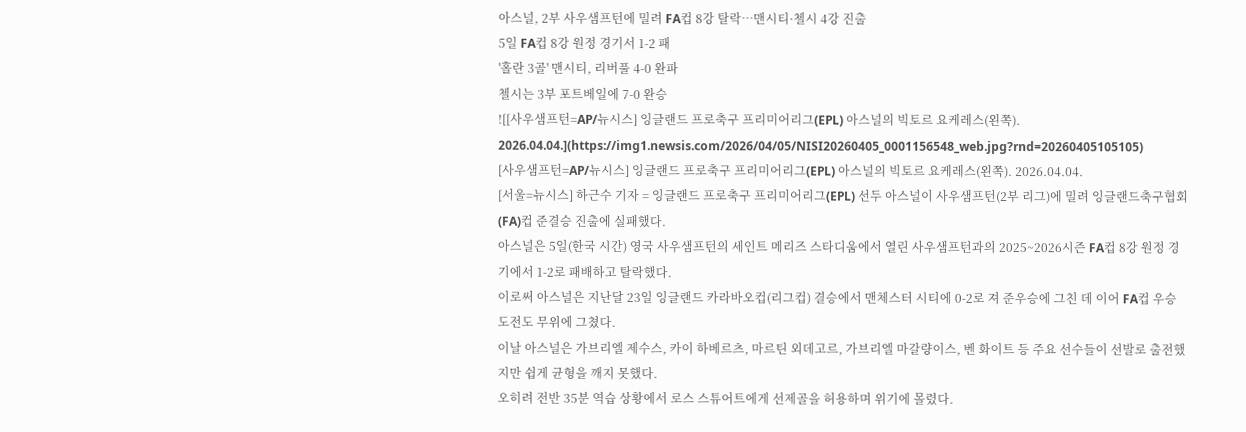아스널, 2부 사우샘프턴에 밀려 FA컵 8강 탈락…맨시티·첼시 4강 진출
5일 FA컵 8강 원정 경기서 1-2 패
'홀란 3골' 맨시티, 리버풀 4-0 완파
첼시는 3부 포트베일에 7-0 완승
![[사우샘프턴=AP/뉴시스] 잉글랜드 프로축구 프리미어리그(EPL) 아스널의 빅토르 요케레스(왼쪽). 2026.04.04.](https://img1.newsis.com/2026/04/05/NISI20260405_0001156548_web.jpg?rnd=20260405105105)
[사우샘프턴=AP/뉴시스] 잉글랜드 프로축구 프리미어리그(EPL) 아스널의 빅토르 요케레스(왼쪽). 2026.04.04.
[서울=뉴시스] 하근수 기자 = 잉글랜드 프로축구 프리미어리그(EPL) 선두 아스널이 사우샘프턴(2부 리그)에 밀려 잉글랜드축구협회(FA)컵 준결승 진출에 실패했다.
아스널은 5일(한국 시간) 영국 사우샘프턴의 세인트 메리즈 스타디움에서 열린 사우샘프턴과의 2025~2026시즌 FA컵 8강 원정 경기에서 1-2로 패배하고 탈락했다.
이로써 아스널은 지난달 23일 잉글랜드 카라바오컵(리그컵) 결승에서 맨체스터 시티에 0-2로 져 준우승에 그친 데 이어 FA컵 우승 도전도 무위에 그쳤다.
이날 아스널은 가브리엘 제수스, 카이 하베르츠, 마르틴 외데고르, 가브리엘 마갈량이스, 벤 화이트 등 주요 선수들이 선발로 출전했지만 쉽게 균형을 깨지 못했다.
오히려 전반 35분 역습 상황에서 로스 스튜어트에게 선제골을 허용하며 위기에 몰렸다.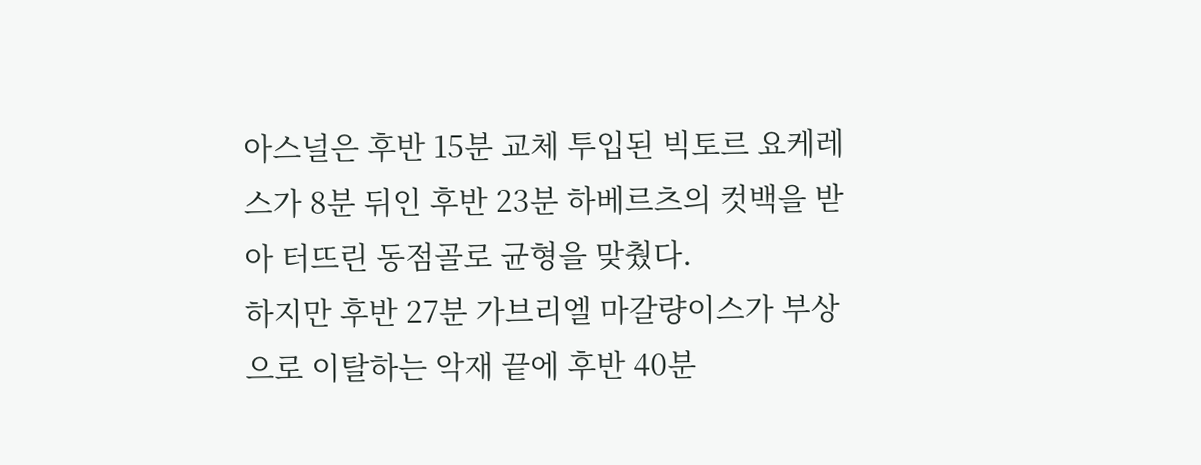아스널은 후반 15분 교체 투입된 빅토르 요케레스가 8분 뒤인 후반 23분 하베르츠의 컷백을 받아 터뜨린 동점골로 균형을 맞췄다.
하지만 후반 27분 가브리엘 마갈량이스가 부상으로 이탈하는 악재 끝에 후반 40분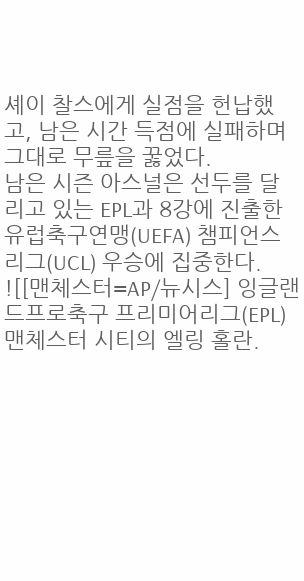셰이 찰스에게 실점을 헌납했고, 남은 시간 득점에 실패하며 그대로 무릎을 꿇었다.
남은 시즌 아스널은 선두를 달리고 있는 EPL과 8강에 진출한 유럽축구연맹(UEFA) 챔피언스리그(UCL) 우승에 집중한다.
![[맨체스터=AP/뉴시스] 잉글랜드프로축구 프리미어리그(EPL) 맨체스터 시티의 엘링 홀란.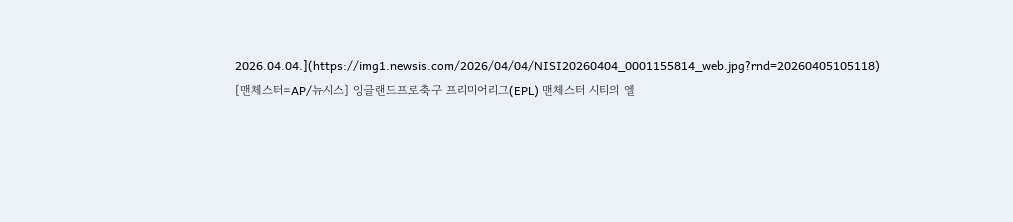2026.04.04.](https://img1.newsis.com/2026/04/04/NISI20260404_0001155814_web.jpg?rnd=20260405105118)
[맨체스터=AP/뉴시스] 잉글랜드프로축구 프리미어리그(EPL) 맨체스터 시티의 엘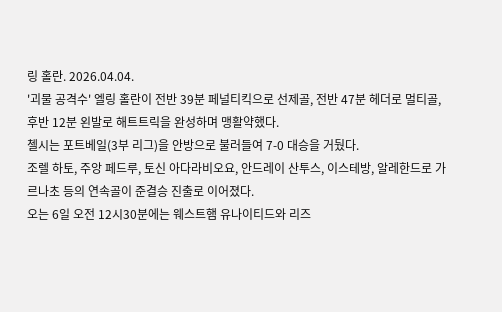링 홀란. 2026.04.04.
'괴물 공격수' 엘링 홀란이 전반 39분 페널티킥으로 선제골, 전반 47분 헤더로 멀티골, 후반 12분 왼발로 해트트릭을 완성하며 맹활약했다.
첼시는 포트베일(3부 리그)을 안방으로 불러들여 7-0 대승을 거뒀다.
조렐 하토, 주앙 페드루, 토신 아다라비오요, 안드레이 산투스, 이스테방, 알레한드로 가르나초 등의 연속골이 준결승 진출로 이어졌다.
오는 6일 오전 12시30분에는 웨스트햄 유나이티드와 리즈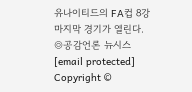유나이티드의 FA컵 8강 마지막 경기가 열린다.
◎공감언론 뉴시스 [email protected]
Copyright ©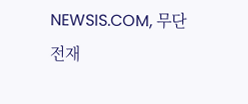NEWSIS.COM, 무단 전재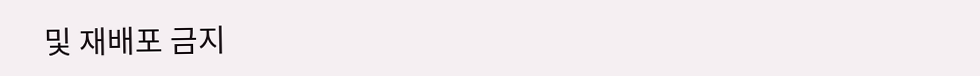및 재배포 금지